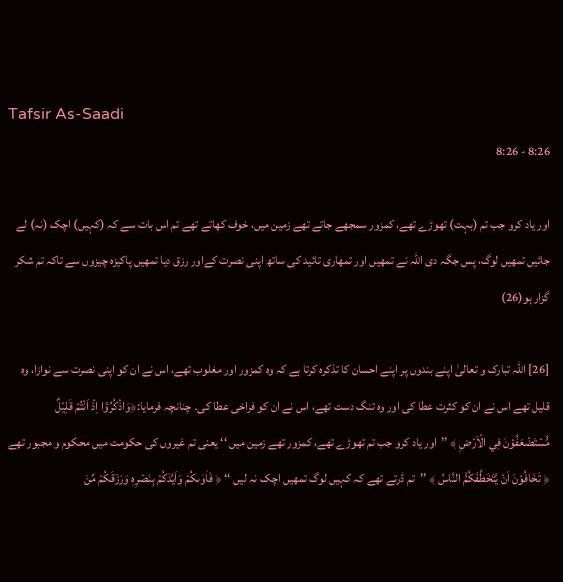Tafsir As-Saadi
8:26 - 8:26

اور یاد کرو جب تم (بہت) تھوڑے تھے، کمزور سمجھے جاتے تھے زمین میں، خوف کھاتے تھے تم اس بات سے کہ (کہیں) اچک (نہ) لے جائیں تمھیں لوگ، پس جگہ دی اللہ نے تمھیں اور تمھاری تائید کی ساتھ اپنی نصرت کےاور رزق دیا تمھیں پاکیزہ چیزوں سے تاکہ تم شکر گزار ہو(26)

[26] اللہ تبارک و تعالیٰ اپنے بندوں پر اپنے احسان کا تذکرہ کرتا ہے کہ وہ کمزور اور مغلوب تھے، اس نے ان کو اپنی نصرت سے نوازا، وہ قلیل تھے اس نے ان کو کثرت عطا کی اور وہ تنگ دست تھے، اس نے ان کو فراخی عطا کی۔ چنانچہ فرمایا:﴿وَاذۡكُرُوۡۤا اِذۡ اَنۡتُمۡ قَلِيۡلٌ مُّسۡتَضۡعَفُوۡنَ فِي الۡاَرۡضِ ﴾ ’’اور یاد کرو جب تم تھوڑے تھے، کمزور تھے زمین میں ‘‘ یعنی تم غیروں کی حکومت میں محکوم و مجبور تھے ﴿ تَخَافُوۡنَ اَنۡ يَّتَخَطَّفَكُمُ۠ النَّاسُ ﴾ ’’تم ڈرتے تھے کہ کہیں لوگ تمھیں اچک نہ لیں ‘‘ ﴿ فَاٰوٰىكُمۡ وَاَيَّدَكُمۡ بِنَصۡرِهٖ وَرَزَقَكُمۡ مِّنَ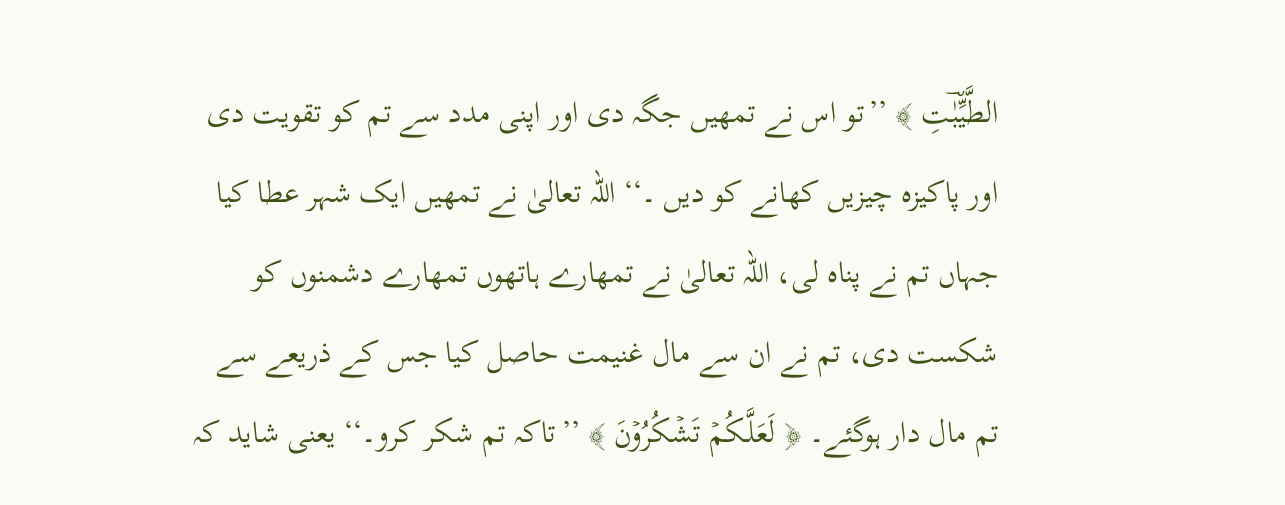الطَّيِّبٰؔتِ ﴾ ’’تو اس نے تمھیں جگہ دی اور اپنی مدد سے تم کو تقویت دی اور پاکیزہ چیزیں کھانے کو دیں ۔‘‘ اللہ تعالیٰ نے تمھیں ایک شہر عطا کیا جہاں تم نے پناہ لی، اللہ تعالیٰ نے تمھارے ہاتھوں تمھارے دشمنوں کو شکست دی، تم نے ان سے مال غنیمت حاصل کیا جس کے ذریعے سے تم مال دار ہوگئے۔ ﴿ لَعَلَّـكُمۡ تَشۡكُرُوۡنَ ﴾ ’’تاکہ تم شکر کرو۔‘‘ یعنی شاید کہ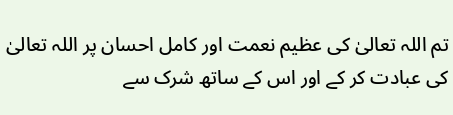تم اللہ تعالیٰ کی عظیم نعمت اور کامل احسان پر اللہ تعالیٰ کی عبادت کر کے اور اس کے ساتھ شرک سے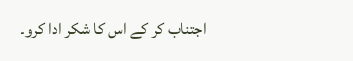اجتناب کر کے اس کا شکر ادا کرو۔